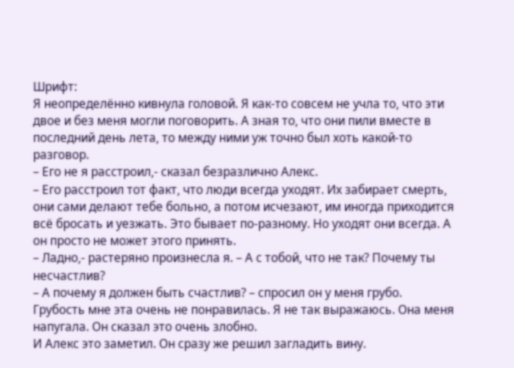Шрифт:
Я неопределённо кивнула головой. Я как-то совсем не учла то, что эти двое и без меня могли поговорить. А зная то, что они пили вместе в последний день лета, то между ними уж точно был хоть какой-то разговор.
– Его не я расстроил,- сказал безразлично Алекс.
– Его расстроил тот факт, что люди всегда уходят. Их забирает смерть, они сами делают тебе больно, а потом исчезают, им иногда приходится всё бросать и уезжать. Это бывает по-разному. Но уходят они всегда. А он просто не может этого принять.
– Ладно,- растеряно произнесла я. – А с тобой, что не так? Почему ты несчастлив?
– А почему я должен быть счастлив? – спросил он у меня грубо.
Грубость мне эта очень не понравилась. Я не так выражаюсь. Она меня напугала. Он сказал это очень злобно.
И Алекс это заметил. Он сразу же решил загладить вину.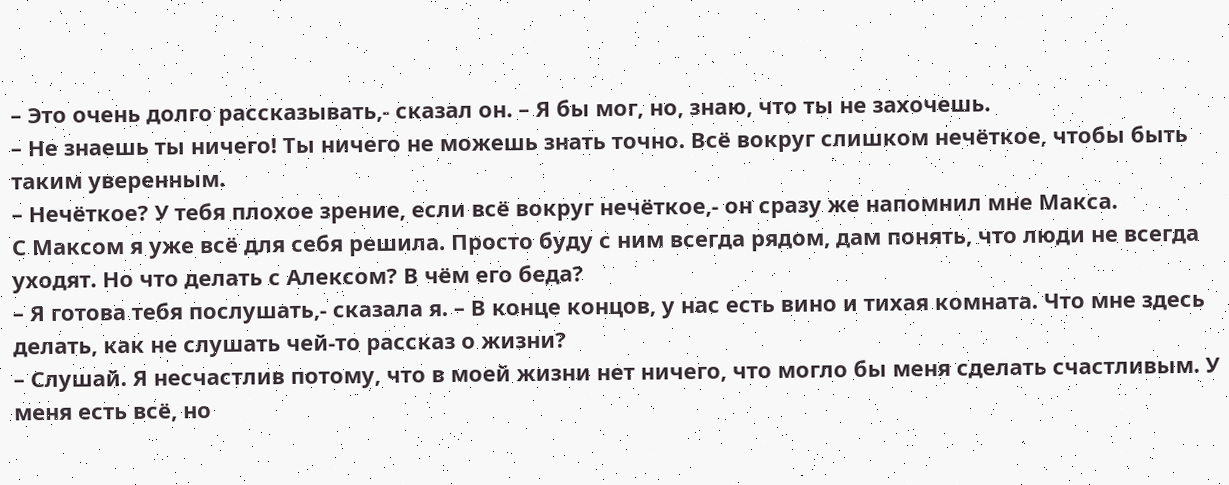– Это очень долго рассказывать,- сказал он. – Я бы мог, но, знаю, что ты не захочешь.
– Не знаешь ты ничего! Ты ничего не можешь знать точно. Всё вокруг слишком нечёткое, чтобы быть таким уверенным.
– Нечёткое? У тебя плохое зрение, если всё вокруг нечёткое,- он сразу же напомнил мне Макса.
С Максом я уже всё для себя решила. Просто буду с ним всегда рядом, дам понять, что люди не всегда уходят. Но что делать с Алексом? В чём его беда?
– Я готова тебя послушать,- сказала я. – В конце концов, у нас есть вино и тихая комната. Что мне здесь делать, как не слушать чей-то рассказ о жизни?
– Слушай. Я несчастлив потому, что в моей жизни нет ничего, что могло бы меня сделать счастливым. У меня есть всё, но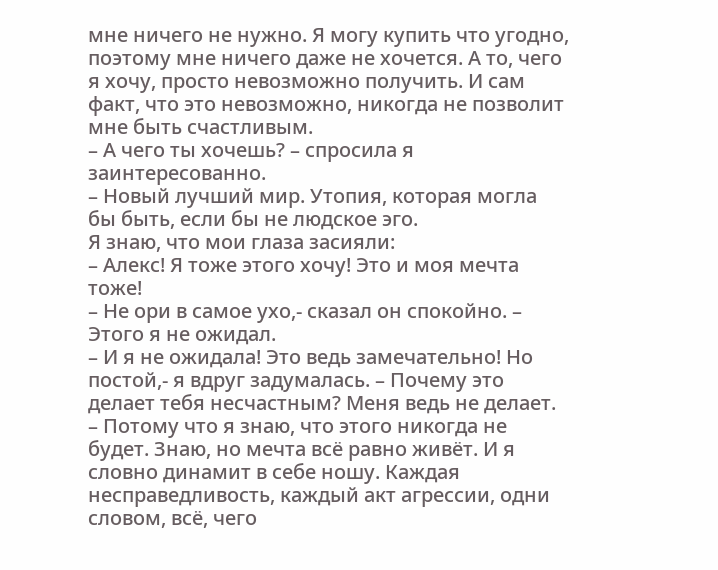мне ничего не нужно. Я могу купить что угодно, поэтому мне ничего даже не хочется. А то, чего я хочу, просто невозможно получить. И сам факт, что это невозможно, никогда не позволит мне быть счастливым.
– А чего ты хочешь? – спросила я заинтересованно.
– Новый лучший мир. Утопия, которая могла бы быть, если бы не людское эго.
Я знаю, что мои глаза засияли:
– Алекс! Я тоже этого хочу! Это и моя мечта тоже!
– Не ори в самое ухо,- сказал он спокойно. – Этого я не ожидал.
– И я не ожидала! Это ведь замечательно! Но постой,- я вдруг задумалась. – Почему это делает тебя несчастным? Меня ведь не делает.
– Потому что я знаю, что этого никогда не будет. Знаю, но мечта всё равно живёт. И я словно динамит в себе ношу. Каждая несправедливость, каждый акт агрессии, одни словом, всё, чего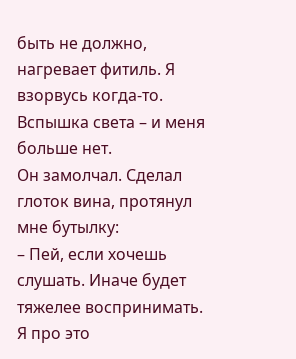быть не должно, нагревает фитиль. Я взорвусь когда-то. Вспышка света – и меня больше нет.
Он замолчал. Сделал глоток вина, протянул мне бутылку:
– Пей, если хочешь слушать. Иначе будет тяжелее воспринимать. Я про это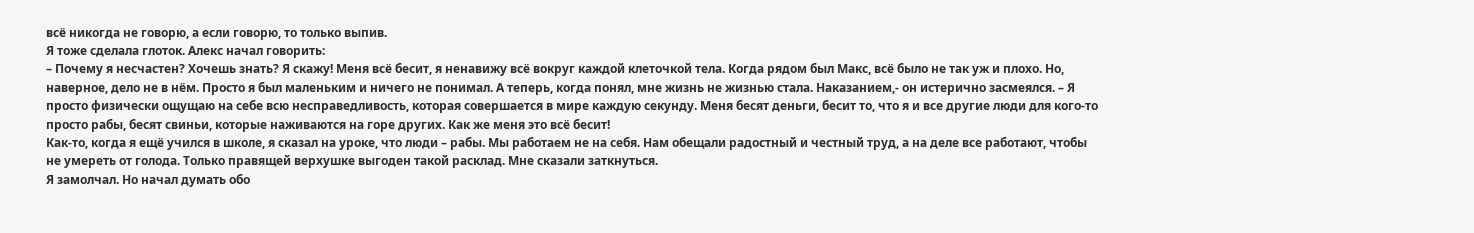всё никогда не говорю, а если говорю, то только выпив.
Я тоже сделала глоток. Алекс начал говорить:
– Почему я несчастен? Хочешь знать? Я скажу! Меня всё бесит, я ненавижу всё вокруг каждой клеточкой тела. Когда рядом был Макс, всё было не так уж и плохо. Но, наверное, дело не в нём. Просто я был маленьким и ничего не понимал. А теперь, когда понял, мне жизнь не жизнью стала. Наказанием,- он истерично засмеялся. – Я просто физически ощущаю на себе всю несправедливость, которая совершается в мире каждую секунду. Меня бесят деньги, бесит то, что я и все другие люди для кого-то просто рабы, бесят свиньи, которые наживаются на горе других. Как же меня это всё бесит!
Как-то, когда я ещё учился в школе, я сказал на уроке, что люди – рабы. Мы работаем не на себя. Нам обещали радостный и честный труд, а на деле все работают, чтобы не умереть от голода. Только правящей верхушке выгоден такой расклад. Мне сказали заткнуться.
Я замолчал. Но начал думать обо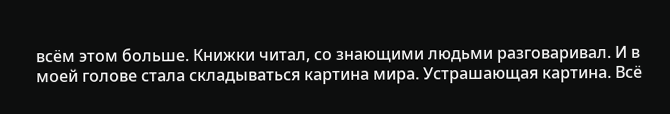всём этом больше. Книжки читал, со знающими людьми разговаривал. И в моей голове стала складываться картина мира. Устрашающая картина. Всё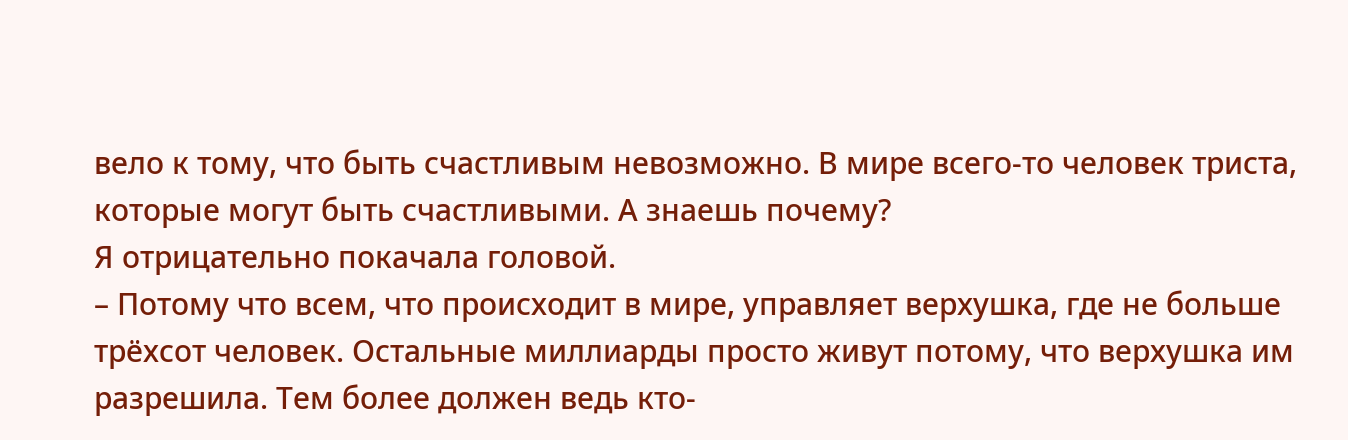вело к тому, что быть счастливым невозможно. В мире всего-то человек триста, которые могут быть счастливыми. А знаешь почему?
Я отрицательно покачала головой.
– Потому что всем, что происходит в мире, управляет верхушка, где не больше трёхсот человек. Остальные миллиарды просто живут потому, что верхушка им разрешила. Тем более должен ведь кто-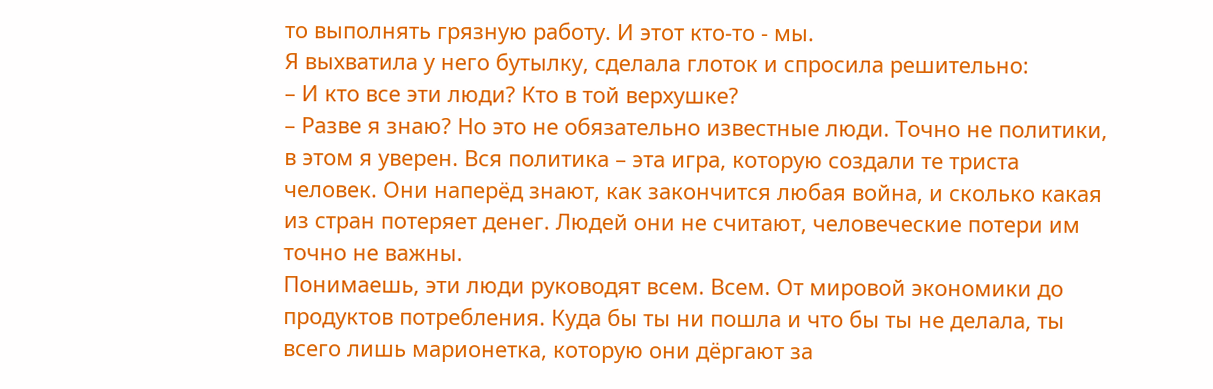то выполнять грязную работу. И этот кто-то - мы.
Я выхватила у него бутылку, сделала глоток и спросила решительно:
– И кто все эти люди? Кто в той верхушке?
– Разве я знаю? Но это не обязательно известные люди. Точно не политики, в этом я уверен. Вся политика – эта игра, которую создали те триста человек. Они наперёд знают, как закончится любая война, и сколько какая из стран потеряет денег. Людей они не считают, человеческие потери им точно не важны.
Понимаешь, эти люди руководят всем. Всем. От мировой экономики до продуктов потребления. Куда бы ты ни пошла и что бы ты не делала, ты всего лишь марионетка, которую они дёргают за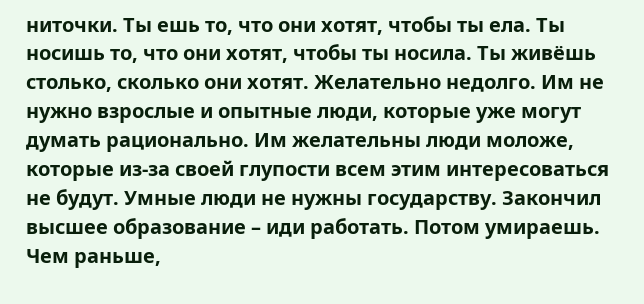ниточки. Ты ешь то, что они хотят, чтобы ты ела. Ты носишь то, что они хотят, чтобы ты носила. Ты живёшь столько, сколько они хотят. Желательно недолго. Им не нужно взрослые и опытные люди, которые уже могут думать рационально. Им желательны люди моложе, которые из-за своей глупости всем этим интересоваться не будут. Умные люди не нужны государству. Закончил высшее образование – иди работать. Потом умираешь. Чем раньше,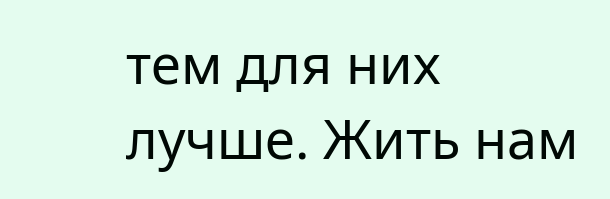тем для них лучше. Жить нам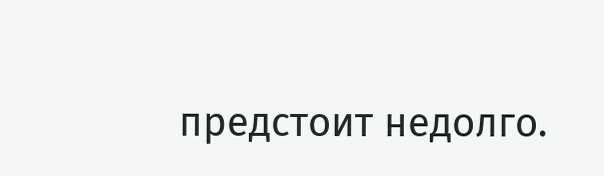предстоит недолго.